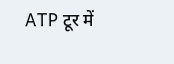ATP टूर में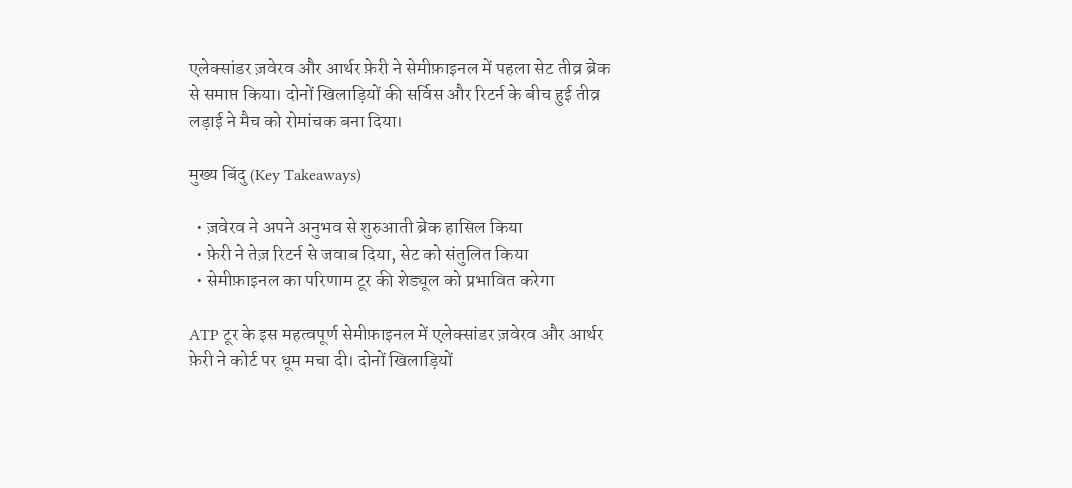एलेक्सांडर ज़वेरव और आर्थर फ़ेरी ने सेमीफ़ाइनल में पहला सेट तीव्र ब्रेक से समाप्त किया। दोनों खिलाड़ियों की सर्विस और रिटर्न के बीच हुई तीव्र लड़ाई ने मैच को रोमांचक बना दिया।

मुख्य बिंदु (Key Takeaways)

  • ज़वेरव ने अपने अनुभव से शुरुआती ब्रेक हासिल किया
  • फ़ेरी ने तेज़ रिटर्न से जवाब दिया, सेट को संतुलित किया
  • सेमीफ़ाइनल का परिणाम टूर की शेड्यूल को प्रभावित करेगा

ATP टूर के इस महत्वपूर्ण सेमीफ़ाइनल में एलेक्सांडर ज़वेरव और आर्थर फ़ेरी ने कोर्ट पर धूम मचा दी। दोनों खिलाड़ियों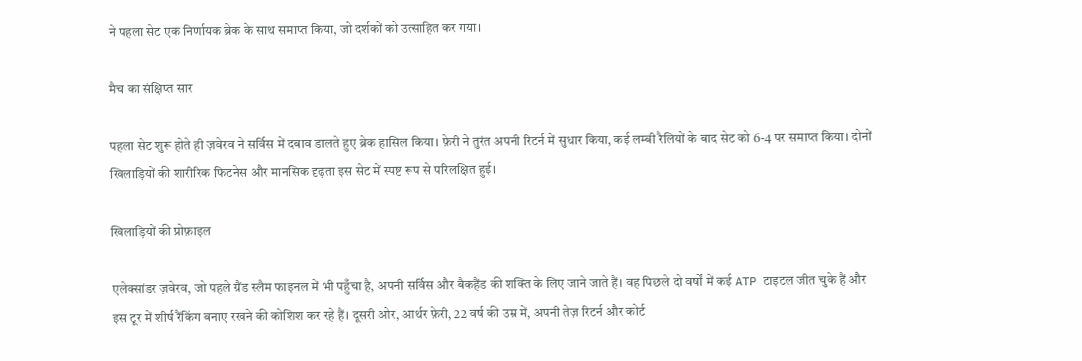ने पहला सेट एक निर्णायक ब्रेक के साथ समाप्त किया, जो दर्शकों को उत्साहित कर गया।

मैच का संक्षिप्त सार

पहला सेट शुरू होते ही ज़वेरव ने सर्विस में दबाव डालते हुए ब्रेक हासिल किया। फ़ेरी ने तुरंत अपनी रिटर्न में सुधार किया, कई लम्बी रैलियों के बाद सेट को 6-4 पर समाप्त किया। दोनों खिलाड़ियों की शारीरिक फिटनेस और मानसिक दृढ़ता इस सेट में स्पष्ट रूप से परिलक्षित हुई।

खिलाड़ियों की प्रोफ़ाइल

एलेक्सांडर ज़वेरव, जो पहले ग्रैंड स्लैम फाइनल में भी पहुँचा है, अपनी सर्विस और बैकहैंड की शक्ति के लिए जाने जाते हैं। वह पिछले दो वर्षों में कई ATP टाइटल जीत चुके हैं और इस टूर में शीर्ष रैंकिंग बनाए रखने की कोशिश कर रहे हैं। दूसरी ओर, आर्थर फ़ेरी, 22 वर्ष की उम्र में, अपनी तेज़ रिटर्न और कोर्ट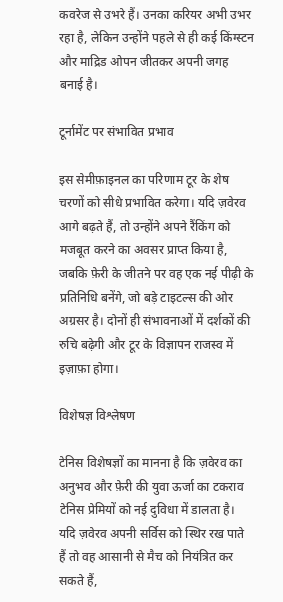कवरेज से उभरे हैं। उनका करियर अभी उभर रहा है, लेकिन उन्होंने पहले से ही कई किंग्स्टन और माद्रिड ओपन जीतकर अपनी जगह बनाई है।

टूर्नामेंट पर संभावित प्रभाव

इस सेमीफ़ाइनल का परिणाम टूर के शेष चरणों को सीधे प्रभावित करेगा। यदि ज़वेरव आगे बढ़ते हैं, तो उन्होंने अपने रैंकिंग को मजबूत करने का अवसर प्राप्त किया है, जबकि फ़ेरी के जीतने पर वह एक नई पीढ़ी के प्रतिनिधि बनेंगे, जो बड़े टाइटल्स की ओर अग्रसर है। दोनों ही संभावनाओं में दर्शकों की रुचि बढ़ेगी और टूर के विज्ञापन राजस्व में इज़ाफ़ा होगा।

विशेषज्ञ विश्लेषण

टेनिस विशेषज्ञों का मानना है कि ज़वेरव का अनुभव और फ़ेरी की युवा ऊर्जा का टकराव टेनिस प्रेमियों को नई दुविधा में डालता है। यदि ज़वेरव अपनी सर्विस को स्थिर रख पाते हैं तो वह आसानी से मैच को नियंत्रित कर सकते हैं,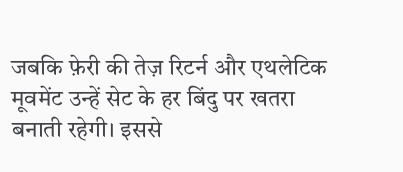जबकि फ़ेरी की तेज़ रिटर्न और एथलेटिक मूवमेंट उन्हें सेट के हर बिंदु पर खतरा बनाती रहेगी। इससे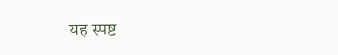यह स्पष्ट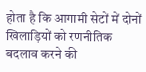होता है कि आगामी सेटों में दोनों खिलाड़ियों को रणनीतिक बदलाव करने की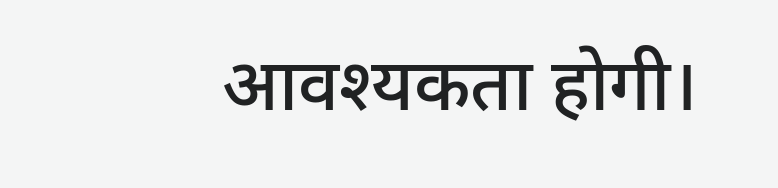आवश्यकता होगी।